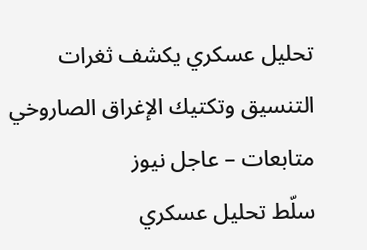تحليل عسكري يكشف ثغرات التنسيق وتكتيك الإغراق الصاروخي
متابعات – عاجل نيوز
سلّط تحليل عسكري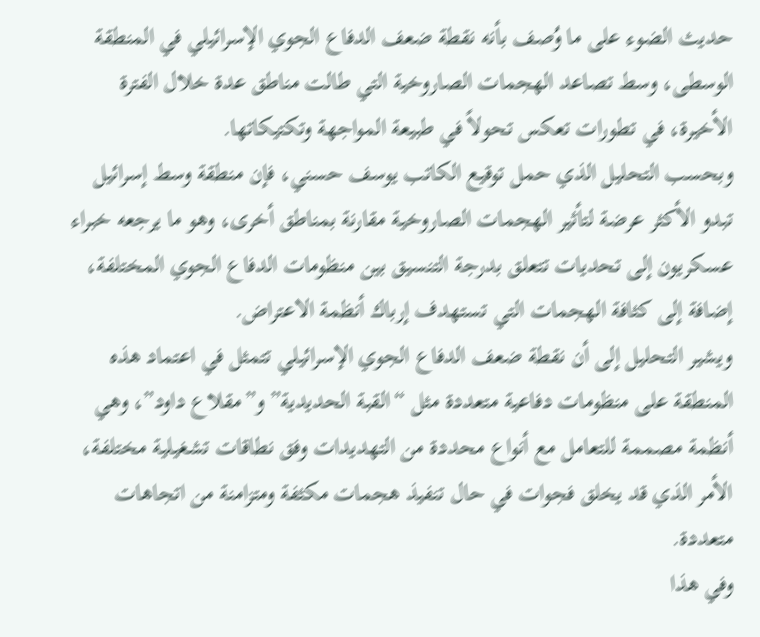حديث الضوء على ما وُصف بأنه نقطة ضعف الدفاع الجوي الإسرائيلي في المنطقة الوسطى، وسط تصاعد الهجمات الصاروخية التي طالت مناطق عدة خلال الفترة الأخيرة، في تطورات تعكس تحولاً في طبيعة المواجهة وتكتيكاتها.
وبحسب التحليل الذي حمل توقيع الكاتب يوسف حسني، فإن منطقة وسط إسرائيل تبدو الأكثر عرضة لتأثير الهجمات الصاروخية مقارنة بمناطق أخرى، وهو ما يرجعه خبراء عسكريون إلى تحديات تتعلق بدرجة التنسيق بين منظومات الدفاع الجوي المختلفة، إضافة إلى كثافة الهجمات التي تستهدف إرباك أنظمة الاعتراض.
ويشير التحليل إلى أن نقطة ضعف الدفاع الجوي الإسرائيلي تتمثل في اعتماد هذه المنطقة على منظومات دفاعية متعددة مثل “القبة الحديدية” و”مقلاع داود”، وهي أنظمة مصممة للتعامل مع أنواع محددة من التهديدات وفق نطاقات تشغيلية مختلفة، الأمر الذي قد يخلق فجوات في حال تنفيذ هجمات مكثفة ومتزامنة من اتجاهات متعددة.
وفي هذا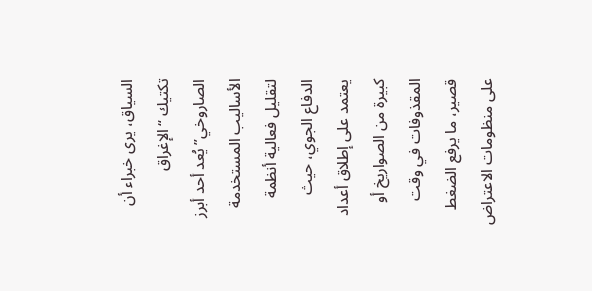السياق، يرى خبراء أن تكتيك “الإغراق الصاروخي” يُعد أحد أبرز الأساليب المستخدمة لتقليل فعالية أنظمة الدفاع الجوي، حيث يعتمد على إطلاق أعداد كبيرة من الصواريخ أو المقذوفات في وقت قصير، ما يرفع الضغط على منظومات الاعتراض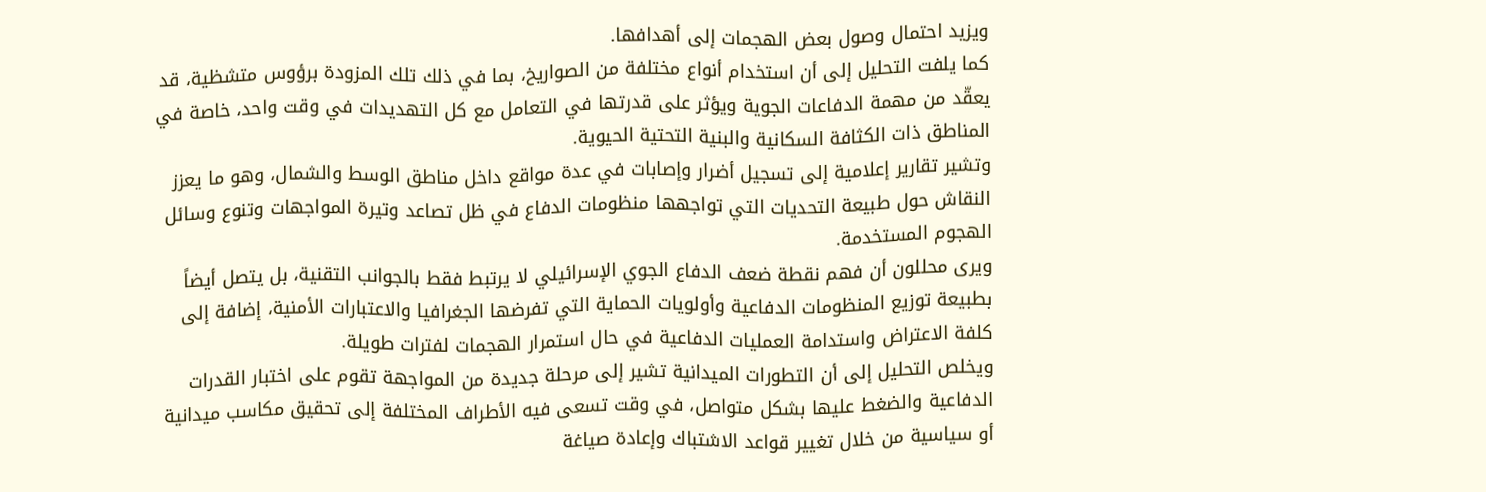ويزيد احتمال وصول بعض الهجمات إلى أهدافها.
كما يلفت التحليل إلى أن استخدام أنواع مختلفة من الصواريخ، بما في ذلك تلك المزودة برؤوس متشظية، قد يعقّد من مهمة الدفاعات الجوية ويؤثر على قدرتها في التعامل مع كل التهديدات في وقت واحد، خاصة في المناطق ذات الكثافة السكانية والبنية التحتية الحيوية.
وتشير تقارير إعلامية إلى تسجيل أضرار وإصابات في عدة مواقع داخل مناطق الوسط والشمال، وهو ما يعزز النقاش حول طبيعة التحديات التي تواجهها منظومات الدفاع في ظل تصاعد وتيرة المواجهات وتنوع وسائل الهجوم المستخدمة.
ويرى محللون أن فهم نقطة ضعف الدفاع الجوي الإسرائيلي لا يرتبط فقط بالجوانب التقنية، بل يتصل أيضاً بطبيعة توزيع المنظومات الدفاعية وأولويات الحماية التي تفرضها الجغرافيا والاعتبارات الأمنية، إضافة إلى كلفة الاعتراض واستدامة العمليات الدفاعية في حال استمرار الهجمات لفترات طويلة.
ويخلص التحليل إلى أن التطورات الميدانية تشير إلى مرحلة جديدة من المواجهة تقوم على اختبار القدرات الدفاعية والضغط عليها بشكل متواصل، في وقت تسعى فيه الأطراف المختلفة إلى تحقيق مكاسب ميدانية أو سياسية من خلال تغيير قواعد الاشتباك وإعادة صياغة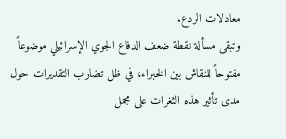معادلات الردع.
وتبقى مسألة نقطة ضعف الدفاع الجوي الإسرائيلي موضوعاً مفتوحاً للنقاش بين الخبراء، في ظل تضارب التقديرات حول مدى تأثير هذه الثغرات على مجمل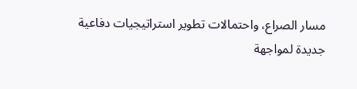مسار الصراع، واحتمالات تطوير استراتيجيات دفاعية جديدة لمواجهة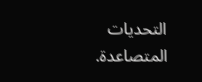التحديات المتصاعدة.